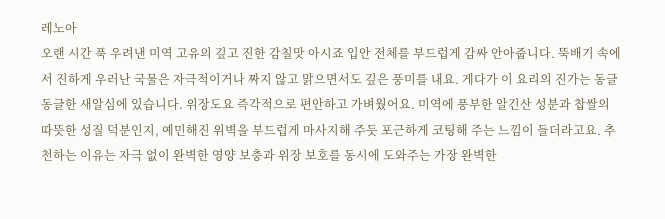레노아
오랜 시간 푹 우려낸 미역 고유의 깊고 진한 감칠맛 아시죠 입안 전체를 부드럽게 감싸 안아줍니다. 뚝배기 속에서 진하게 우러난 국물은 자극적이거나 짜지 않고 맑으면서도 깊은 풍미를 내요. 게다가 이 요리의 진가는 동글동글한 새알심에 있습니다. 위장도요 즉각적으로 편안하고 가벼웠어요. 미역에 풍부한 알긴산 성분과 찹쌀의 따뜻한 성질 덕분인지, 예민해진 위벽을 부드럽게 마사지해 주듯 포근하게 코팅해 주는 느낌이 들더라고요. 추천하는 이유는 자극 없이 완벽한 영양 보충과 위장 보호를 동시에 도와주는 가장 완벽한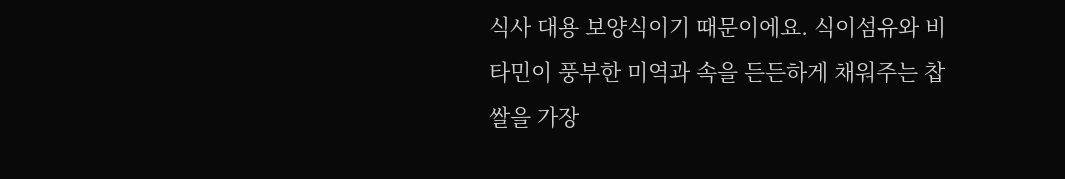식사 대용 보양식이기 때문이에요. 식이섬유와 비타민이 풍부한 미역과 속을 든든하게 채워주는 찹쌀을 가장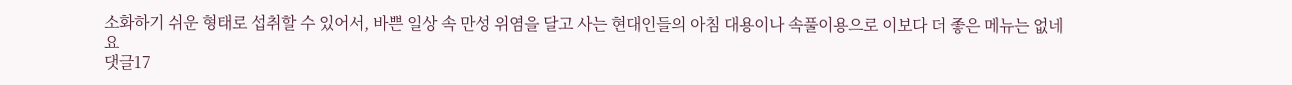소화하기 쉬운 형태로 섭취할 수 있어서, 바쁜 일상 속 만성 위염을 달고 사는 현대인들의 아침 대용이나 속풀이용으로 이보다 더 좋은 메뉴는 없네요
댓글17